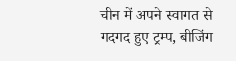चीन में अपने स्वागत से गदगद हुए ट्रम्प, बीजिंग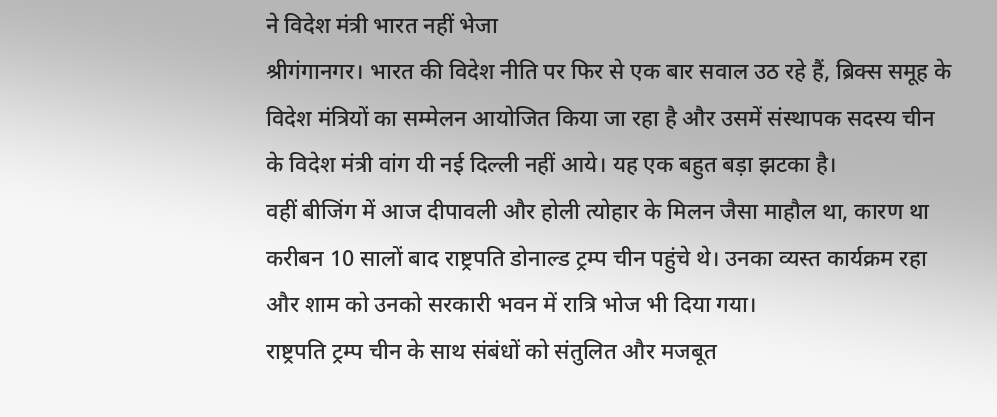ने विदेश मंत्री भारत नहीं भेजा
श्रीगंगानगर। भारत की विदेश नीति पर फिर से एक बार सवाल उठ रहे हैं, ब्रिक्स समूह के विदेश मंत्रियों का सम्मेलन आयोजित किया जा रहा है और उसमें संस्थापक सदस्य चीन के विदेश मंत्री वांग यी नई दिल्ली नहीं आये। यह एक बहुत बड़ा झटका है।
वहीं बीजिंग में आज दीपावली और होली त्योहार के मिलन जैसा माहौल था, कारण था करीबन 10 सालों बाद राष्ट्रपति डोनाल्ड ट्रम्प चीन पहुंचे थे। उनका व्यस्त कार्यक्रम रहा और शाम को उनको सरकारी भवन में रात्रि भोज भी दिया गया।
राष्ट्रपति ट्रम्प चीन के साथ संबंधों को संतुलित और मजबूत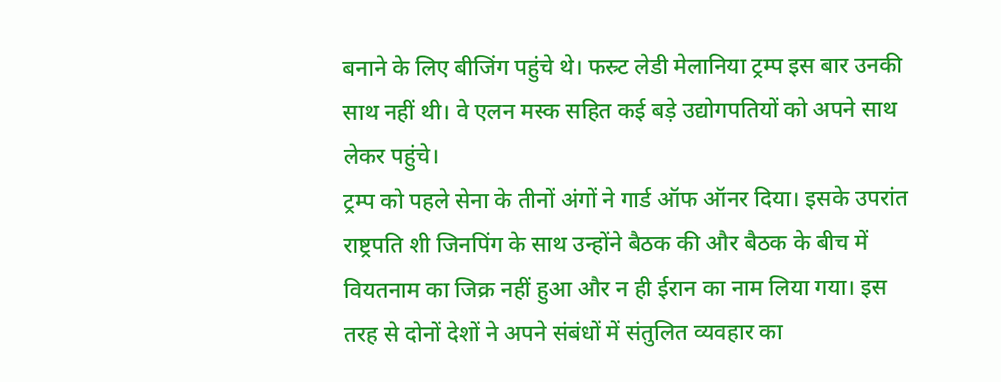बनाने के लिए बीजिंग पहुंचे थे। फस्र्ट लेडी मेलानिया ट्रम्प इस बार उनकी साथ नहीं थी। वे एलन मस्क सहित कई बड़े उद्योगपतियों को अपने साथ लेकर पहुंचे।
ट्रम्प को पहले सेना के तीनों अंगों ने गार्ड ऑफ ऑनर दिया। इसके उपरांत राष्ट्रपति शी जिनपिंग के साथ उन्होंने बैठक की और बैठक के बीच में वियतनाम का जिक्र नहीं हुआ और न ही ईरान का नाम लिया गया। इस तरह से दोनों देशों ने अपने संबंधों में संतुलित व्यवहार का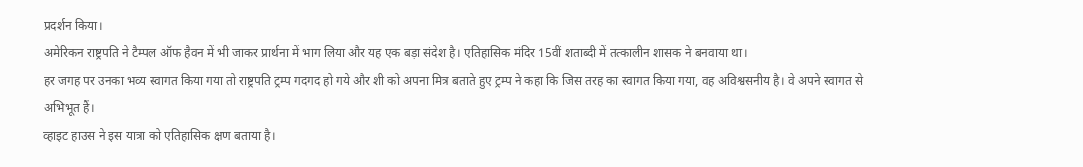प्रदर्शन किया।
अमेरिकन राष्ट्रपति ने टैम्पल ऑफ हैवन में भी जाकर प्रार्थना में भाग लिया और यह एक बड़ा संदेश है। एतिहासिक मंदिर 15वीं शताब्दी में तत्कालीन शासक ने बनवाया था।
हर जगह पर उनका भव्य स्वागत किया गया तो राष्ट्रपति ट्रम्प गदगद हो गये और शी को अपना मित्र बताते हुए ट्रम्प ने कहा कि जिस तरह का स्वागत किया गया, वह अविश्वसनीय है। वे अपने स्वागत से अभिभूत हैं।
व्हाइट हाउस ने इस यात्रा को एतिहासिक क्षण बताया है।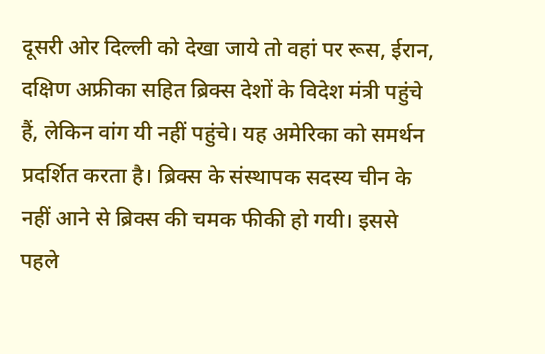दूसरी ओर दिल्ली को देखा जाये तो वहां पर रूस, ईरान, दक्षिण अफ्रीका सहित ब्रिक्स देशों के विदेश मंत्री पहुंचे हैं, लेकिन वांग यी नहीं पहुंचे। यह अमेरिका को समर्थन प्रदर्शित करता है। ब्रिक्स के संस्थापक सदस्य चीन के नहीं आने से ब्रिक्स की चमक फीकी हो गयी। इससे पहले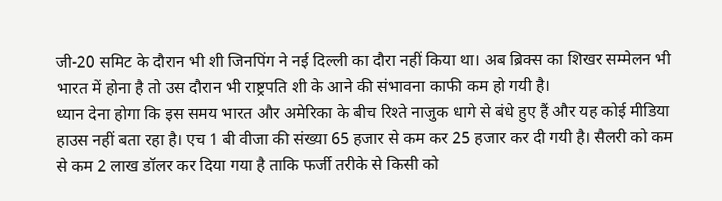जी-20 समिट के दौरान भी शी जिनपिंग ने नई दिल्ली का दौरा नहीं किया था। अब ब्रिक्स का शिखर सम्मेलन भी भारत में होना है तो उस दौरान भी राष्ट्रपति शी के आने की संभावना काफी कम हो गयी है।
ध्यान देना होगा कि इस समय भारत और अमेरिका के बीच रिश्ते नाजुक धागे से बंधे हुए हैं और यह कोई मीडिया हाउस नहीं बता रहा है। एच 1 बी वीजा की संख्या 65 हजार से कम कर 25 हजार कर दी गयी है। सैलरी को कम से कम 2 लाख डॉलर कर दिया गया है ताकि फर्जी तरीके से किसी को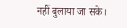नहीं बुलाया जा सके।